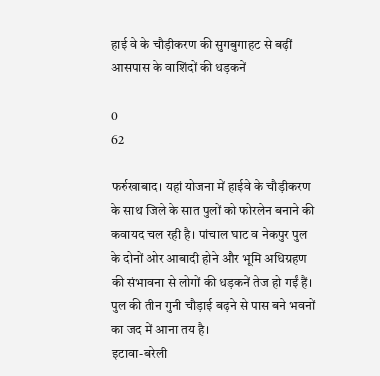हाई वे के चौड़ीकरण की सुगबुगाहट से बढ़ीं आसपास के वाशिंदों की धड़कनें

0
62

फर्रुखाबाद। यहां योजना में हाईवे के चौड़ीकरण के साथ जिले के सात पुलों को फोरलेन बनाने की कवायद चल रही है। पांचाल घाट व नेकपुर पुल के दोनों ओर आबादी होने और भूमि अधिग्रहण की संभावना से लोगों की धड़कनें तेज हो गईं हैं। पुल की तीन गुनी चौड़ाई बढ़ने से पास बने भवनों का जद में आना तय है।
इटावा-बरेली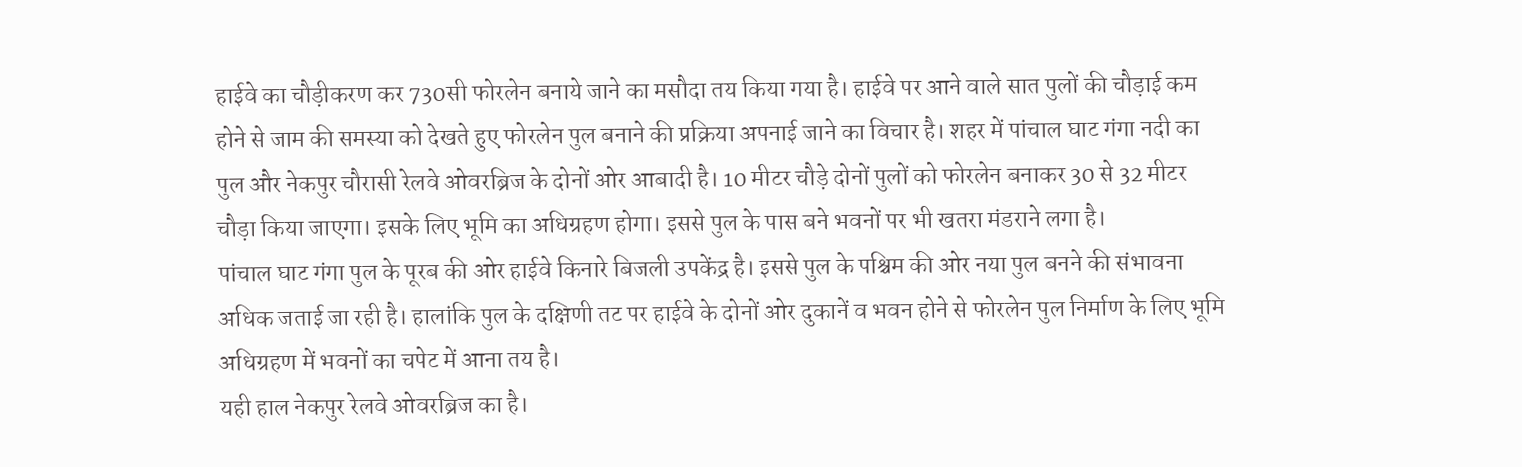हाईवे का चौड़ीकरण कर 730सी फोरलेन बनाये जाने का मसौदा तय किया गया है। हाईवे पर आने वाले सात पुलों की चौड़ाई कम होने से जाम की समस्या को देखते हुए फोरलेन पुल बनाने की प्रक्रिया अपनाई जाने का विचार है। शहर में पांचाल घाट गंगा नदी का पुल और नेकपुर चौरासी रेलवे ओवरब्रिज के दोनों ओर आबादी है। 10 मीटर चौड़े दोनों पुलों को फोरलेन बनाकर 30 से 32 मीटर चौड़ा किया जाएगा। इसके लिए भूमि का अधिग्रहण होगा। इससे पुल के पास बने भवनों पर भी खतरा मंडराने लगा है।
पांचाल घाट गंगा पुल के पूरब की ओर हाईवे किनारे बिजली उपकेंद्र है। इससे पुल के पश्चिम की ओर नया पुल बनने की संभावना अधिक जताई जा रही है। हालांकि पुल के दक्षिणी तट पर हाईवे के दोनों ओर दुकानें व भवन होने से फोरलेन पुल निर्माण के लिए भूमि अधिग्रहण में भवनों का चपेट में आना तय है।
यही हाल नेकपुर रेलवे ओवरब्रिज का है।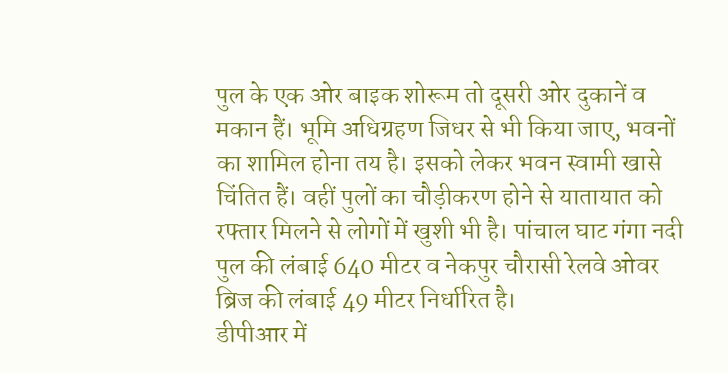पुल के एक ओर बाइक शोरूम तो दूसरी ओर दुकानें व मकान हैं। भूमि अधिग्रहण जिधर से भी किया जाए, भवनों का शामिल होना तय है। इसको लेकर भवन स्वामी खासे चिंतित हैं। वहीं पुलों का चौड़ीकरण होने से यातायात को रफ्तार मिलने से लोगों में खुशी भी है। पांचाल घाट गंगा नदी पुल की लंबाई 640 मीटर व नेकपुर चौरासी रेलवे ओवर ब्रिज की लंबाई 49 मीटर निर्धारित है।
डीपीआर में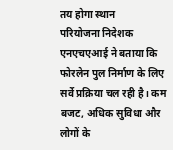तय होगा स्थान
परियोजना निदेशक एनएचएआई ने बताया कि फोरलेन पुल निर्माण के लिए सर्वे प्रक्रिया चल रही है। कम बजट, अधिक सुविधा और लोगों के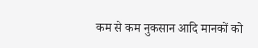कम से कम नुकसान आदि मानकों को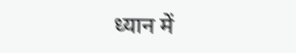ध्यान में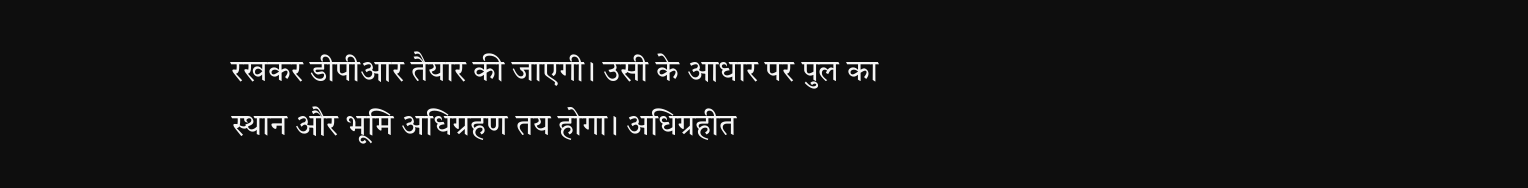रखकर डीपीआर तैयार की जाएगी। उसी के आधार पर पुल का स्थान और भूमि अधिग्रहण तय होगा। अधिग्रहीत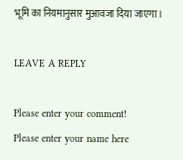भूमि का नियमानुसार मुआवजा दिया जाएगा।

LEAVE A REPLY

Please enter your comment!
Please enter your name here